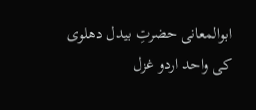ابوالمعانی حضرتِ بیدل دھلوی کی واحد اردو غزل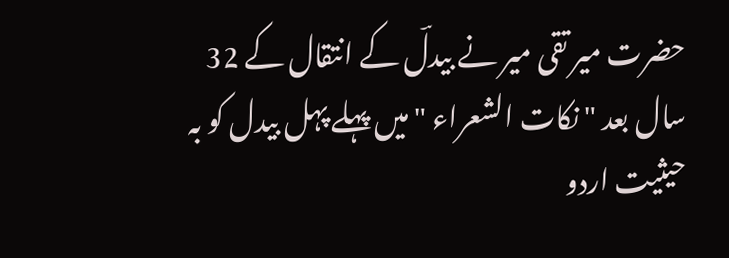حضرت میر تقی میر نے بیدلؔ کے انتقال کے 32 سال بعد " نکات الشعراء " میں پہلے پہل بیدل کو بہ حیثیت اردو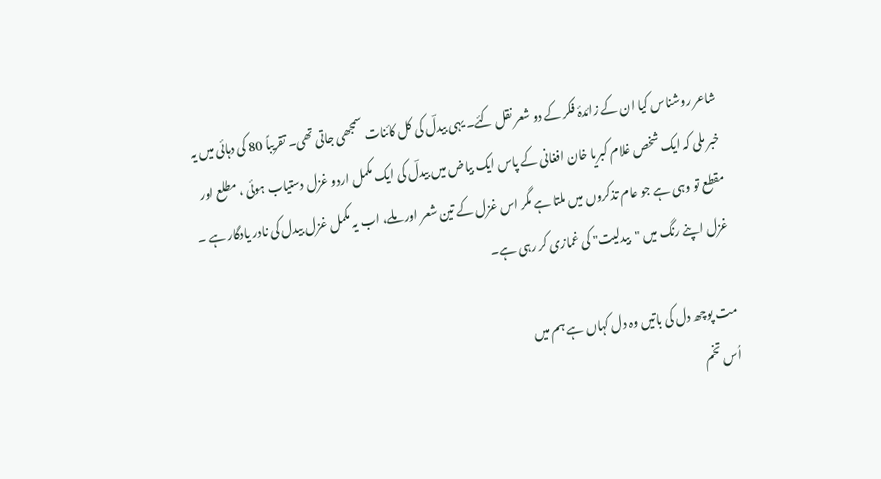شاعر روشناس کیا ان کے زائدۂ فکر کے دو شعر نقل کئے۔ یہی بیدلؔ کی کل کائنات سمجھی جاتی تھی۔ تقریباً 80 کی دہائی میں یہ خبر ملی کہ ایک شخص غلام کبریا خان افغانی کے پاس ایک بیاض میں بیدلؔ کی ایک مکمل اردو غزل دستیاب ہوئی ، مطلع اور مقطع تو وہی ہے جو عام تذکروں میں ملتا ہے مگر اس غزل کے تین شعر اور ملے، اب یہ مکمل غزل بیدل کی نادر یادگار ہے ۔ غزل اپنے رنگ میں "بیدلیت" کی غمازی کر رہی ہے۔

مت پوچھ دل کی باتیں وہ دل کہاں ہے ہم میں
اُس تخم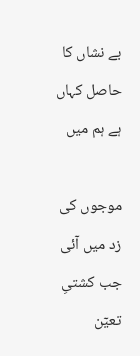بے نشاں کا حاصل کہاں ہے ہم میں

موجوں کی زد میں آئی جب کشتیِ تعیۤن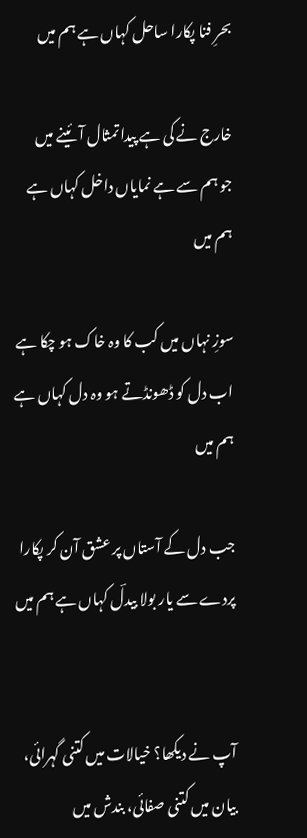بحرِ فنا پکارا ساحل کہاں ہے ہم میں

خارج نے کی ہے پیدا تمثال آئینے میں
جو ہم سے ہے نمایاں داخل کہاں ہے ہم میں

سوزِ نہاں میں کب کا وہ خاک ہو چکا ہے
اب دل کو ڈھونڈتے ہو وہ دل کہاں ہے ہم میں

جب دل کے آستاں پر عشق آن کر پکارا
پردے سے یار بولا بیدلؔ کہاں ہے ہم میں


آپ نے دیکھا؟ خیالات میں کتنی گہرائی، بیان میں کتنی صفائی، بندش میں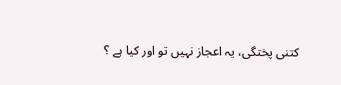کتنی پختگی، یہ اعجاز نہیں تو اور کیا ہے ؟